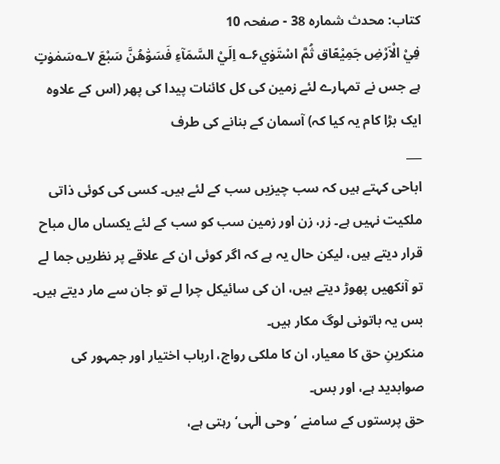کتاب: محدث شمارہ 38 - صفحہ 10
فِيْ الْاَرْضِ جَمِيْعًاق ثُمَّ اسْتَوٰي۶؎ اِلَيْ السَّمَآءِ فَسَوّٰھُنَّ سَبْعَ ۷؎سَمٰوٰتٍ
ہے جس نے تمہارے لئے زمین کی کل کائنات پیدا کی پھر (اس کے علاوہ ایک بڑا کام یہ کیا کہ) آسمان کے بنانے کی طرف
___
اباحی کہتے ہیں کہ سب چیزیں سب کے لئے ہیں۔ کسی کی کوئی ذاتی ملکیت نہیں ہے۔ زر، زن اور زمین سب کو سب کے لئے یکساں مال مباح قرار دیتے ہیں، لیکن حال یہ ہے کہ اگر کوئی ان کے علاقے پر نظریں جما لے تو آنکھیں پھوڑ دیتے ہیں، ان کی سائیکل چرا لے تو جان سے مار دیتے ہیں۔ بس یہ باتونی لوگ مکار ہیں۔
منکرینِ حق کا معیار، ان کا ملکی رواج، ارباب اختیار اور جمہور کی صوابدید ہے، اور بس۔
حق پرستوں کے سامنے ’وحی الٰہی‘ رہتی ہے،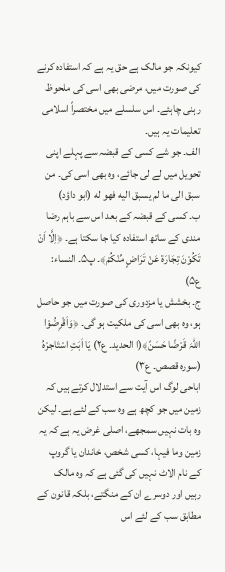کیونکہ جو مالک ہے حق یہ ہے کہ استفادہ کرنے کی صورت میں، مرضی بھی اسی کی ملحوظ رہنی چاہئے۔ اس سلسلے میں مختصراً اسلامی تعلیمات یہ ہیں۔
الف۔ جو شے کسی کے قبضہ سے پہلے اپنی تحویل میں لے لی جائے، وہ بھی اسی کی۔ من سبق الی ما لم یسبق اليه فھو له (ابو داؤد)
ب۔ کسی کے قبضہ کے بعد اس سے باہم رضا مندی کے ساتھ استفادہ کیا جا سکتا ہے۔ ﴿اِلَّا اَنْ تَکُوْنَ تِجَارَۃ عَنْ تَرَاضٍ مِّنْکُمْ﴾۔ پ۵۔ النساء: ع۵)
ج۔ بخشش یا مزدوری کی صورت میں جو حاصل ہو، وہ بھی اسی کی ملکیت ہو گی۔ ﴿وَاَقْرِضُوْا اللّٰہَ قَرْضًا حَسَنً﴾(ا الحدید۔ ع۲) یَا اَبَتِ اسْتَاجرْہُ (سورہ قصص۔ ع۳)
اباحی لوگ اس آیت سے استدلال کرتے ہیں کہ زمین میں جو کچھ ہے وہ سب کے لئے ہے۔ لیکن وہ بات نہیں سمجھے، اصلی غرض یہ ہے کہ یہ زمین وما فیہا، کسی شخص، خاندان یا گروپ کے نام الاٹ نہیں کی گئی ہے کہ وہ مالک رہیں اور دوسرے ان کے منگتے، بلکہ قانون کے مطابق سب کے لئے اس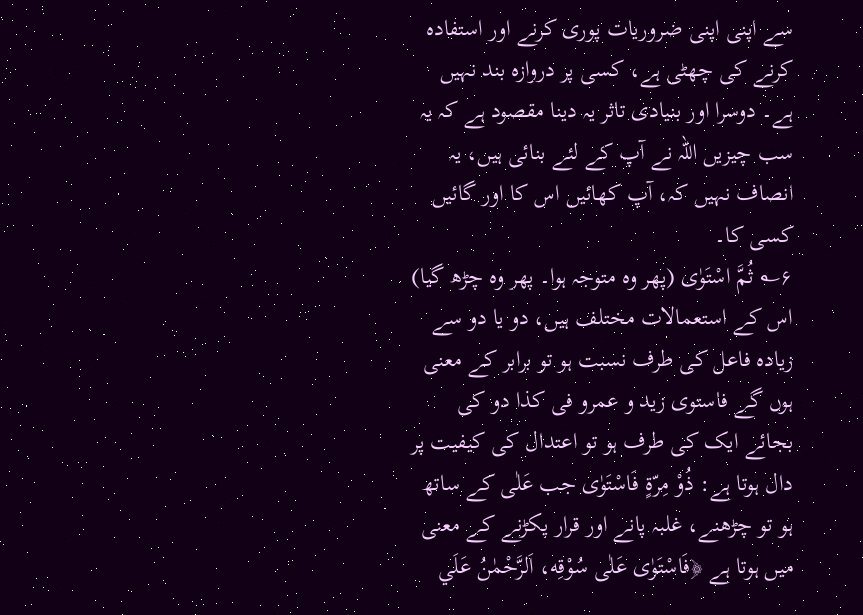سے اپنی اپنی ضروریات پوری کرنے اور استفادہ کرنے کی چھٹی ہے، کسی پر دروازہ بند نہیں ہے۔ دوسرا اور بنیادی تاثر یہ دینا مقصود ہے کہ یہ سب چیزیں اللہ نے آپ کے لئے بنائی ہیں، یہ انصاف نہیں کہ، آپ کھائیں اس کا اور گائیں کسی کا۔
۶؎ ثُمَّ اسْتَوٰی (پھر وہ متوجہ ہوا۔ پھر وہ چڑھ گیا) اس کے استعمالات مختلف ہیں، دو یا دو سے زیادہ فاعل کی طرف نسبت ہو تو برابر کے معنی ہوں گے فاستوی زید و عمرو فی کذا دو کی بجائے ایک کی طرف ہو تو اعتدال کی کیفیت پر دال ہوتا ہے: ذُوْ مِرّۃٍ فَاسْتَوٰی جب عَلٰی کے ساتھ ہو تو چڑھنے، غلبہ پانے اور قرار پکڑنے کے معنی میں ہوتا ہے ﴿فَاسْتَوٰی عَلٰی سُوْقِه، اَلرَّحْمٰنُ عَلَي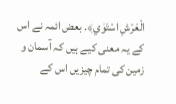الْعَرْشِ اسْتَوٰي﴾. بعض ائمہ نے اس كے یہ معنی کیے ہیں کہ آسمان و زمين كی تمام چيزيں اس كے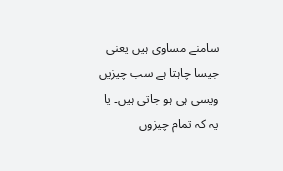سامنے مساوی ہیں یعنی جيسا چاہتا ہے سب چیزیں ویسی ہی ہو جاتی ہیں۔ یا یہ کہ تمام چیزوں